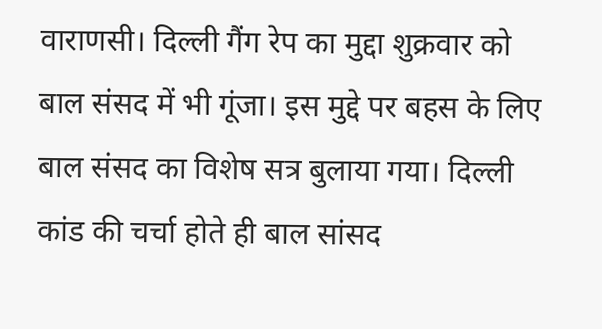वाराणसी। दिल्ली गैंग रेप का मुद्दा शुक्रवार को बाल संसद में भी गूंजा। इस मुद्दे पर बहस के लिए बाल संसद का विशेष सत्र बुलाया गया। दिल्ली कांड की चर्चा होते ही बाल सांसद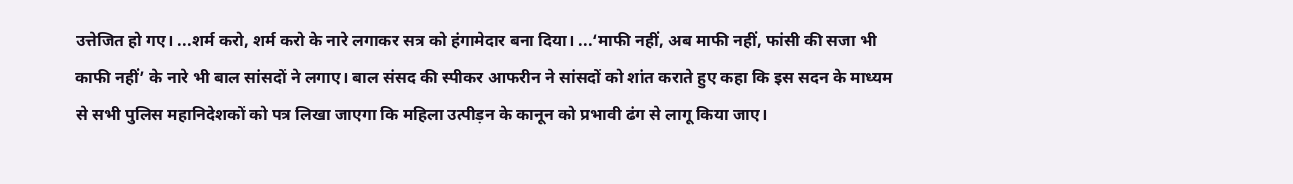उत्तेजित हो गए। ...शर्म करो, शर्म करो के नारे लगाकर सत्र को हंगामेदार बना दिया। ...‘माफी नहीं, अब माफी नहीं, फांसी की सजा भी काफी नहीं’ के नारे भी बाल सांसदों ने लगाए। बाल संसद की स्पीकर आफरीन ने सांसदों को शांत कराते हुए कहा कि इस सदन के माध्यम से सभी पुलिस महानिदेशकों को पत्र लिखा जाएगा कि महिला उत्पीड़न के कानून को प्रभावी ढंग से लागू किया जाए।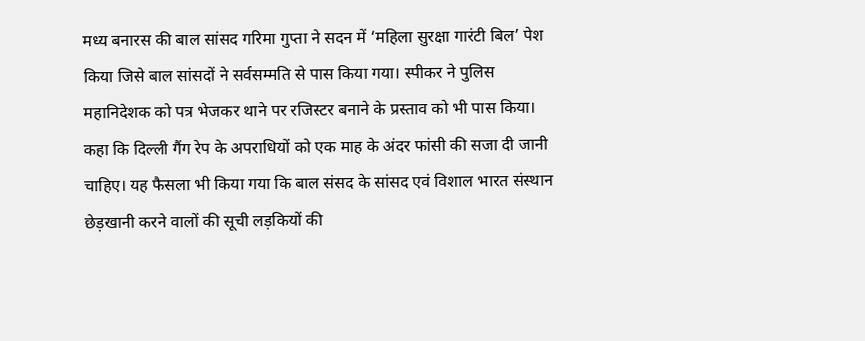मध्य बनारस की बाल सांसद गरिमा गुप्ता ने सदन में ‘महिला सुरक्षा गारंटी बिल’ पेश किया जिसे बाल सांसदों ने सर्वसम्मति से पास किया गया। स्पीकर ने पुलिस महानिदेशक को पत्र भेजकर थाने पर रजिस्टर बनाने के प्रस्ताव को भी पास किया। कहा कि दिल्ली गैंग रेप के अपराधियों को एक माह के अंदर फांसी की सजा दी जानी चाहिए। यह फैसला भी किया गया कि बाल संसद के सांसद एवं विशाल भारत संस्थान छेड़खानी करने वालों की सूची लड़कियों की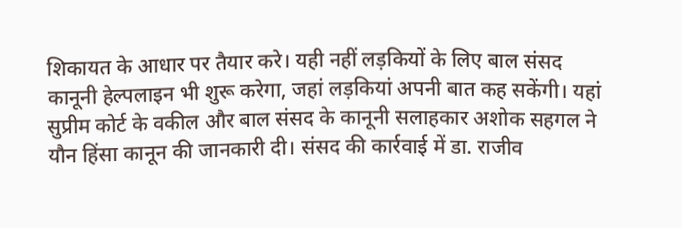शिकायत के आधार पर तैयार करे। यही नहीं लड़कियों के लिए बाल संसद कानूनी हेल्पलाइन भी शुरू करेगा, जहां लड़कियां अपनी बात कह सकेंगी। यहां सुप्रीम कोर्ट के वकील और बाल संसद के कानूनी सलाहकार अशोक सहगल ने यौन हिंसा कानून की जानकारी दी। संसद की कार्रवाई में डा. राजीव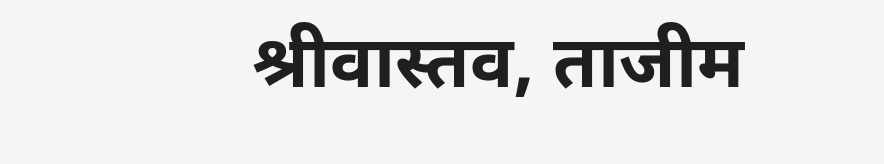श्रीवास्तव, ताजीम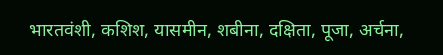भारतवंशी, कशिश, यासमीन, शबीना, दक्षिता, पूजा, अर्चना,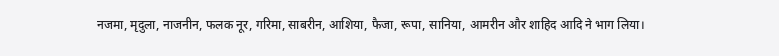नजमा, मृदुला, नाजनीन, फलक नूर, गरिमा, साबरीन, आशिया, फैजा, रूपा, सानिया, आमरीन और शाहिद आदि ने भाग लिया।